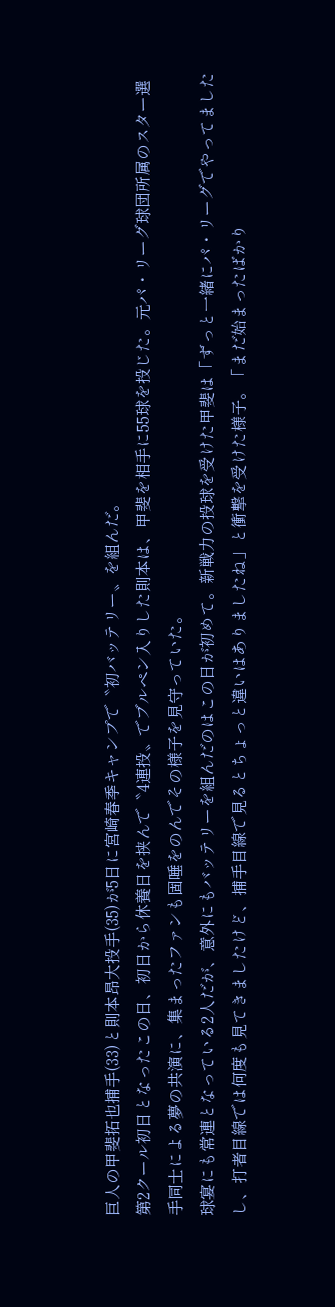巨人の甲斐拓也捕手(33)と則本昂大投手(35)が5日に宮崎春季キャンプで〝初バッテリー〟を組んだ。
第2クール初日となったこの日、初日から休養日を挟んで〝4連投〟でブルペン入りした則本は、甲斐を相手に55球を投じた。元パ・リーグ球団所属のスター選手同士による夢の共演に、集まったファンも固唾をのんでその様子を見守っていた。
球宴にも常連となっている2人だが、意外にもバッテリーを組んだのはこの日が初めて。新戦力の投球を受けた甲斐は「ずっと一緒にパ・リーグでやってましたし、打者目線では何度も見てきましたけど、捕手目線で見るとちょっと違いはありましたね」と衝撃を受けた様子。「まだ始まったばかり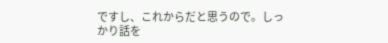ですし、これからだと思うので。しっかり話を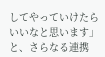してやっていけたらいいなと思います」と、さらなる連携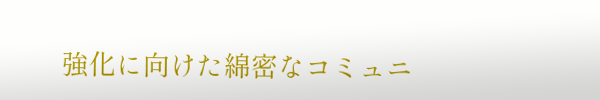強化に向けた綿密なコミュニ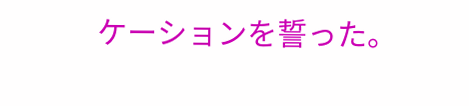ケーションを誓った。